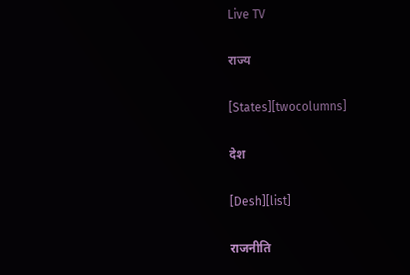Live TV

राज्य

[States][twocolumns]

देश

[Desh][list]

राजनीति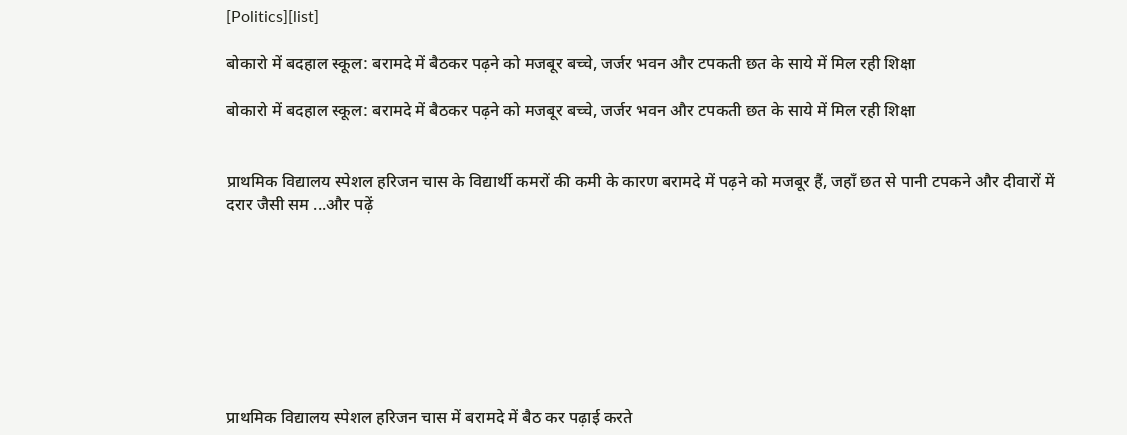[Politics][list]

बोकारो में बदहाल स्कूल: बरामदे में बैठकर पढ़ने को मजबूर बच्चे, जर्जर भवन और टपकती छत के साये में मिल रही शिक्षा

बोकारो में बदहाल स्कूल: बरामदे में बैठकर पढ़ने को मजबूर बच्चे, जर्जर भवन और टपकती छत के साये में मिल रही शिक्षा


प्राथमिक विद्यालय स्पेशल हरिजन चास के विद्यार्थी कमरों की कमी के कारण बरामदे में पढ़ने को मजबूर हैं, जहाँ छत से पानी टपकने और दीवारों में दरार जैसी सम ...और पढ़ें








प्राथमिक विद्यालय स्पेशल हरिजन चास में बरामदे में बैठ कर पढ़ाई करते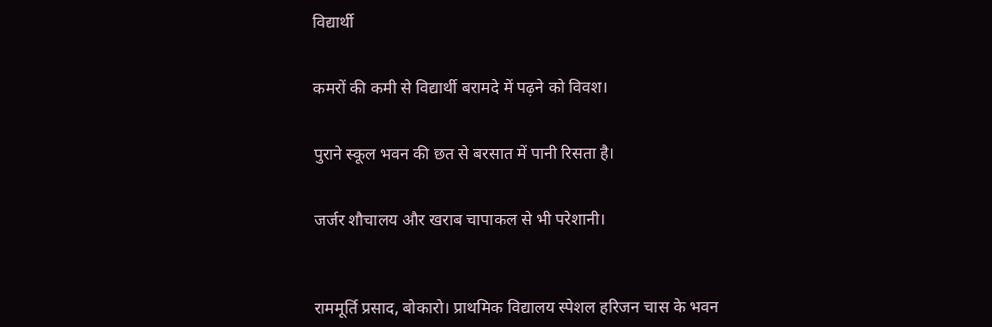विद्यार्थी


कमरों की कमी से विद्यार्थी बरामदे में पढ़ने को विवश।


पुराने स्कूल भवन की छत से बरसात में पानी रिसता है।


जर्जर शौचालय और खराब चापाकल से भी परेशानी।



राममूर्ति प्रसाद, बोकारो। प्राथमिक विद्यालय स्पेशल हरिजन चास के भवन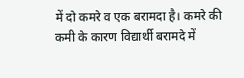में दो कमरे व एक बरामदा है। कमरे की कमी के कारण विद्यार्थी बरामदे में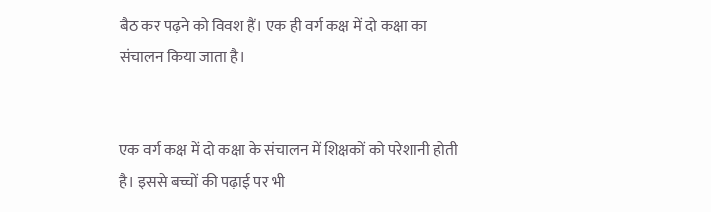बैठ कर पढ़ने को विवश हैं। एक ही वर्ग कक्ष में दो कक्षा का संचालन किया जाता है।


एक वर्ग कक्ष में दो कक्षा के संचालन में शिक्षकों को परेशानी होती है। इससे बच्चों की पढ़ाई पर भी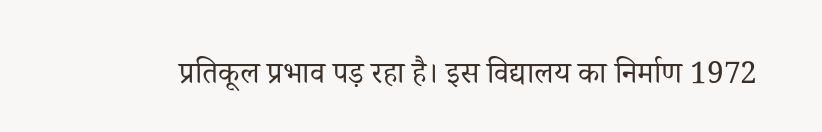प्रतिकूल प्रभाव पड़ रहा है। इस विद्यालय का निर्माण 1972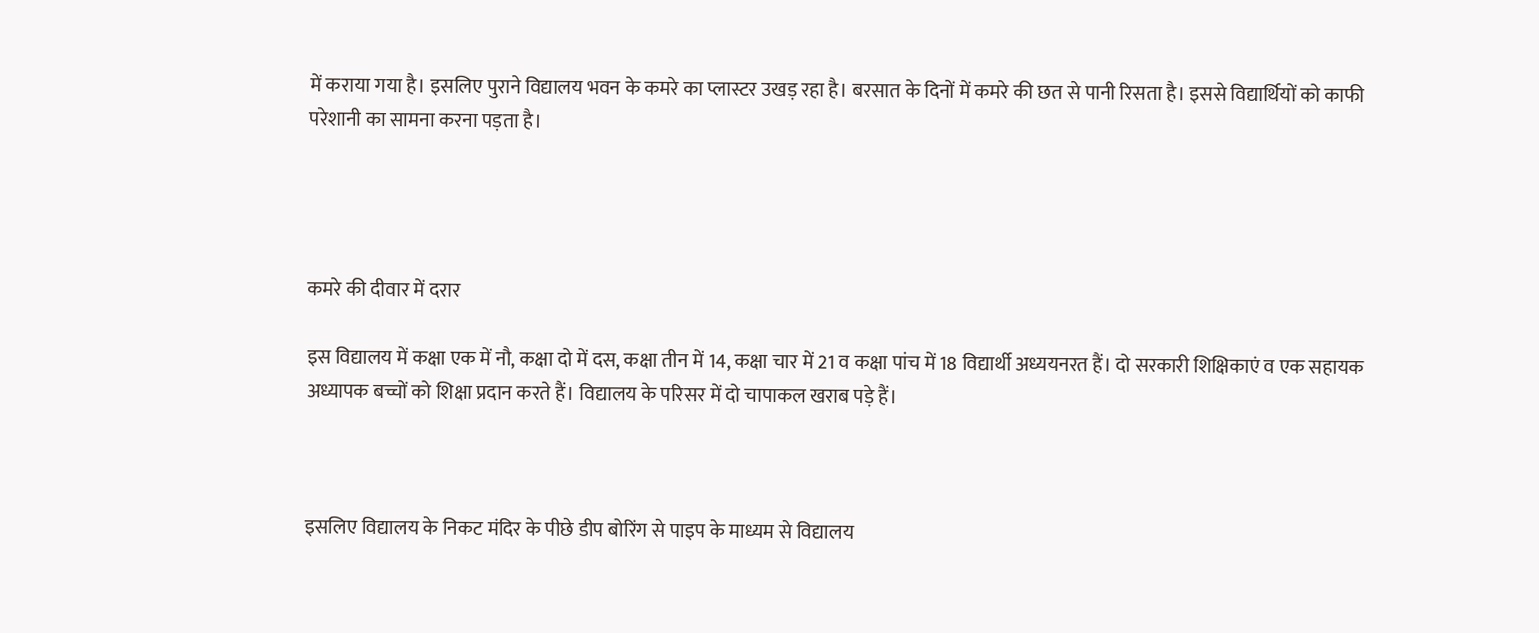में कराया गया है। इसलिए पुराने विद्यालय भवन के कमरे का प्लास्टर उखड़ रहा है। बरसात के दिनों में कमरे की छत से पानी रिसता है। इससे विद्यार्थियों को काफी परेशानी का सामना करना पड़ता है।




कमरे की दीवार में दरार

इस विद्यालय में कक्षा एक में नौ, कक्षा दो में दस, कक्षा तीन में 14, कक्षा चार में 21 व कक्षा पांच में 18 विद्यार्थी अध्ययनरत हैं। दो सरकारी शिक्षिकाएं व एक सहायक अध्यापक बच्चों को शिक्षा प्रदान करते हैं। विद्यालय के परिसर में दो चापाकल खराब पड़े हैं।



इसलिए विद्यालय के निकट मंदिर के पीछे डीप बोरिंग से पाइप के माध्यम से विद्यालय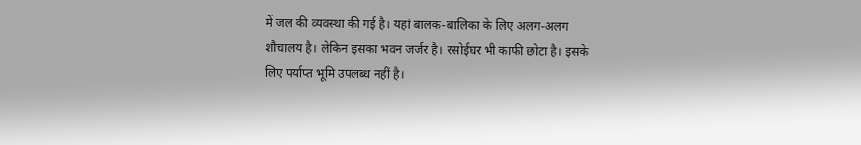में जल की व्यवस्था की गई है। यहां बालक-बालिका के लिए अलग-अलग शौचालय है। लेकिन इसका भवन जर्जर है। रसोईघर भी काफी छोटा है। इसके लिए पर्याप्त भूमि उपलब्ध नहीं है।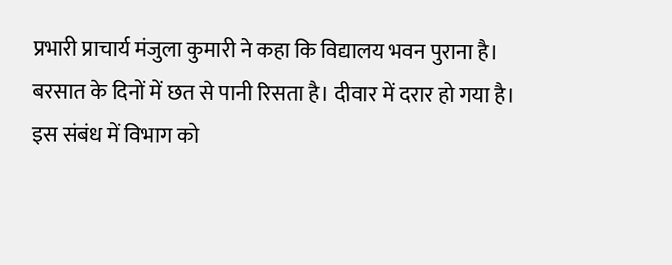प्रभारी प्राचार्य मंजुला कुमारी ने कहा कि विद्यालय भवन पुराना है। बरसात के दिनों में छत से पानी रिसता है। दीवार में दरार हो गया है। इस संबंध में विभाग को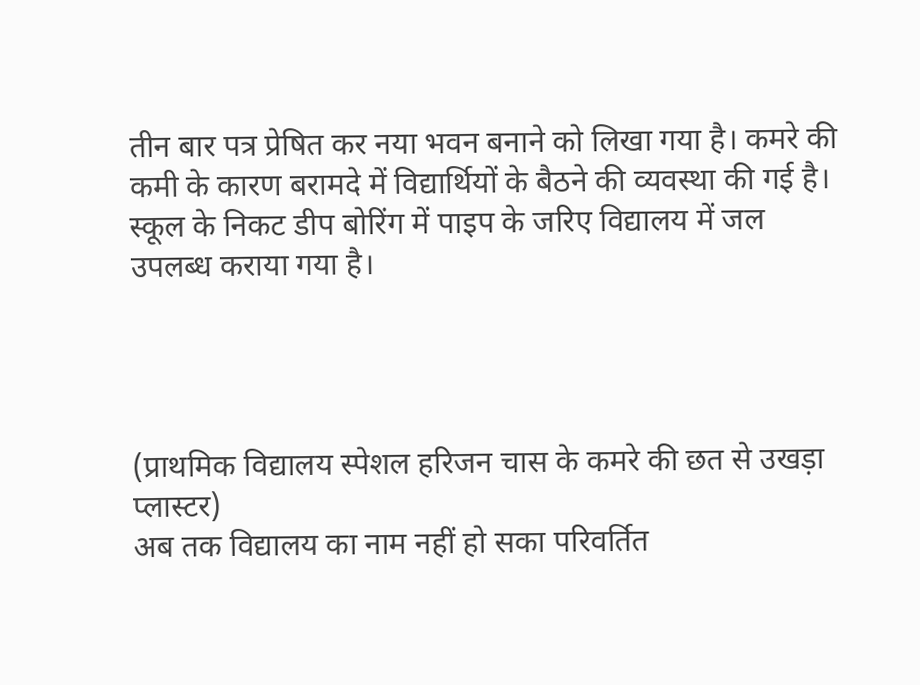तीन बार पत्र प्रेषित कर नया भवन बनाने को लिखा गया है। कमरे की कमी के कारण बरामदे में विद्यार्थियों के बैठने की व्यवस्था की गई है। स्कूल के निकट डीप बोरिंग में पाइप के जरिए विद्यालय में जल उपलब्ध कराया गया है।




(प्राथमिक विद्यालय स्पेशल हरिजन चास के कमरे की छत से उखड़ा प्लास्टर)
अब तक विद्यालय का नाम नहीं हो सका परिवर्तित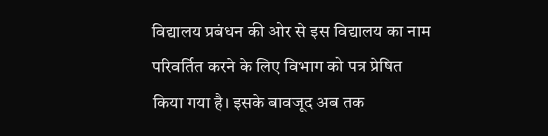विद्यालय प्रबंधन की ओर से इस विद्यालय का नाम परिवर्तित करने के लिए विभाग को पत्र प्रेषित किया गया है। इसके बावजूद अब तक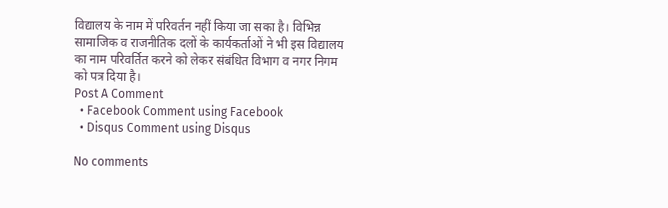विद्यालय के नाम में परिवर्तन नहीं किया जा सका है। विभिन्न सामाजिक व राजनीतिक दलों के कार्यकर्ताओं ने भी इस विद्यालय का नाम परिवर्तित करने को लेकर संबंधित विभाग व नगर निगम को पत्र दिया है।
Post A Comment
  • Facebook Comment using Facebook
  • Disqus Comment using Disqus

No comments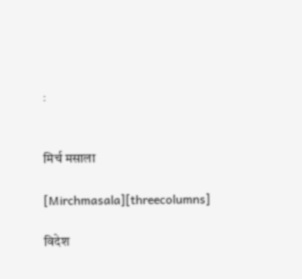:


मिर्च मसाला

[Mirchmasala][threecolumns]

विदेश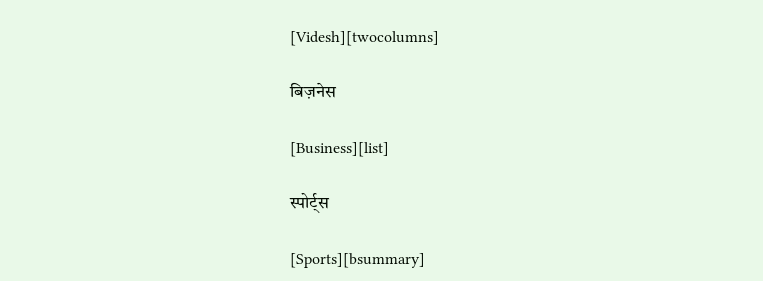[Videsh][twocolumns]

बिज़नेस

[Business][list]

स्पोर्ट्स

[Sports][bsummary]